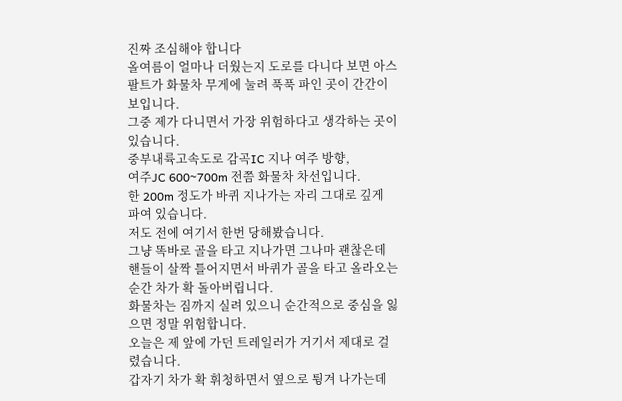진짜 조심해야 합니다
올여름이 얼마나 더웠는지 도로를 다니다 보면 아스팔트가 화물차 무게에 눌려 푹푹 파인 곳이 간간이 보입니다.
그중 제가 다니면서 가장 위험하다고 생각하는 곳이 있습니다.
중부내륙고속도로 감곡IC 지나 여주 방향,
여주JC 600~700m 전쯤 화물차 차선입니다.
한 200m 정도가 바퀴 지나가는 자리 그대로 깊게 파여 있습니다.
저도 전에 여기서 한번 당해봤습니다.
그냥 똑바로 골을 타고 지나가면 그나마 괜찮은데 핸들이 살짝 틀어지면서 바퀴가 골을 타고 올라오는 순간 차가 확 돌아버립니다.
화물차는 짐까지 실려 있으니 순간적으로 중심을 잃으면 정말 위험합니다.
오늘은 제 앞에 가던 트레일러가 거기서 제대로 걸렸습니다.
갑자기 차가 확 휘청하면서 옆으로 튕겨 나가는데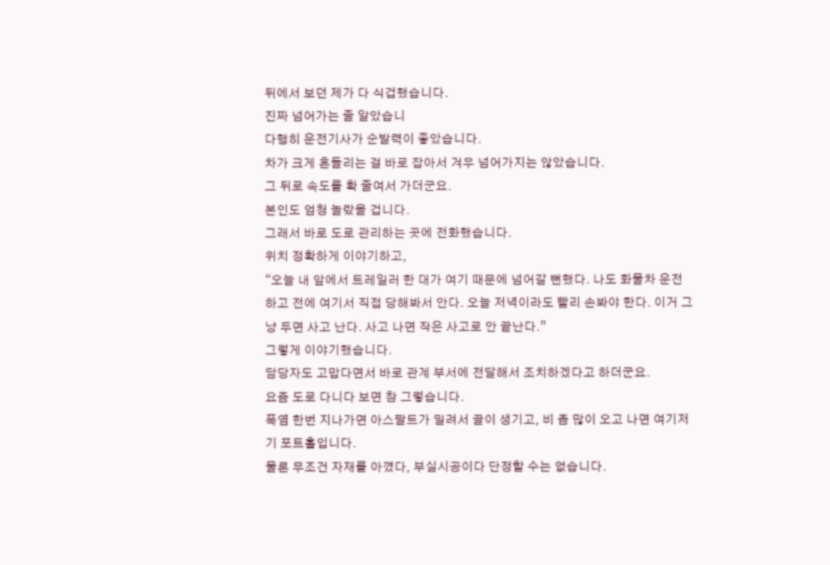뒤에서 보던 제가 다 식겁했습니다.
진짜 넘어가는 줄 알았습니
다행히 운전기사가 순발력이 좋았습니다.
차가 크게 흔들리는 걸 바로 잡아서 겨우 넘어가지는 않았습니다.
그 뒤로 속도를 확 줄여서 가더군요.
본인도 엄청 놀랐을 겁니다.
그래서 바로 도로 관리하는 곳에 전화했습니다.
위치 정확하게 이야기하고,
“오늘 내 앞에서 트레일러 한 대가 여기 때문에 넘어갈 뻔했다. 나도 화물차 운전하고 전에 여기서 직접 당해봐서 안다. 오늘 저녁이라도 빨리 손봐야 한다. 이거 그냥 두면 사고 난다. 사고 나면 작은 사고로 안 끝난다.”
그렇게 이야기했습니다.
담당자도 고맙다면서 바로 관계 부서에 전달해서 조치하겠다고 하더군요.
요즘 도로 다니다 보면 참 그렇습니다.
폭염 한번 지나가면 아스팔트가 밀려서 골이 생기고, 비 좀 많이 오고 나면 여기저기 포트홀입니다.
물론 무조건 자재를 아꼈다, 부실시공이다 단정할 수는 없습니다.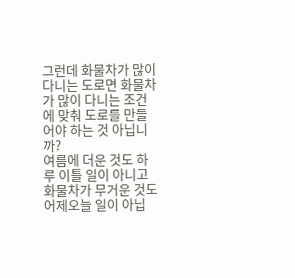그런데 화물차가 많이 다니는 도로면 화물차가 많이 다니는 조건에 맞춰 도로를 만들어야 하는 것 아닙니까?
여름에 더운 것도 하루 이틀 일이 아니고 화물차가 무거운 것도 어제오늘 일이 아닙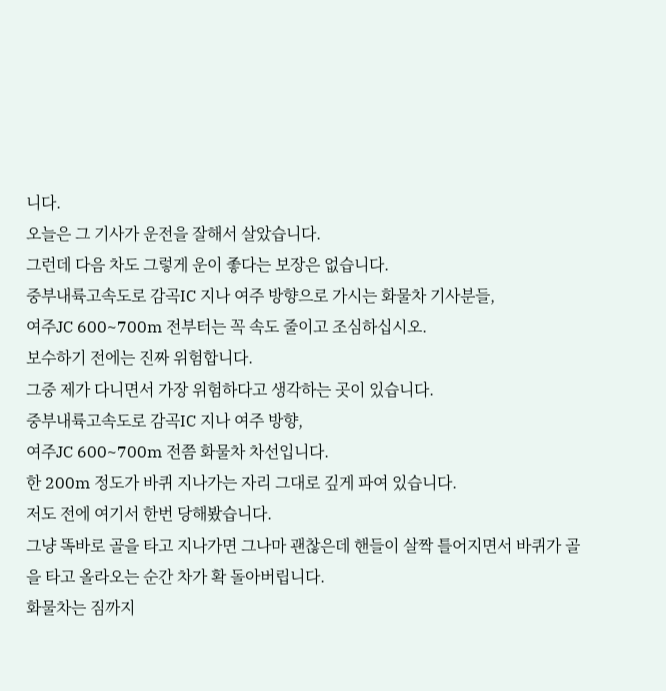니다.
오늘은 그 기사가 운전을 잘해서 살았습니다.
그런데 다음 차도 그렇게 운이 좋다는 보장은 없습니다.
중부내륙고속도로 감곡IC 지나 여주 방향으로 가시는 화물차 기사분들,
여주JC 600~700m 전부터는 꼭 속도 줄이고 조심하십시오.
보수하기 전에는 진짜 위험합니다.
그중 제가 다니면서 가장 위험하다고 생각하는 곳이 있습니다.
중부내륙고속도로 감곡IC 지나 여주 방향,
여주JC 600~700m 전쯤 화물차 차선입니다.
한 200m 정도가 바퀴 지나가는 자리 그대로 깊게 파여 있습니다.
저도 전에 여기서 한번 당해봤습니다.
그냥 똑바로 골을 타고 지나가면 그나마 괜찮은데 핸들이 살짝 틀어지면서 바퀴가 골을 타고 올라오는 순간 차가 확 돌아버립니다.
화물차는 짐까지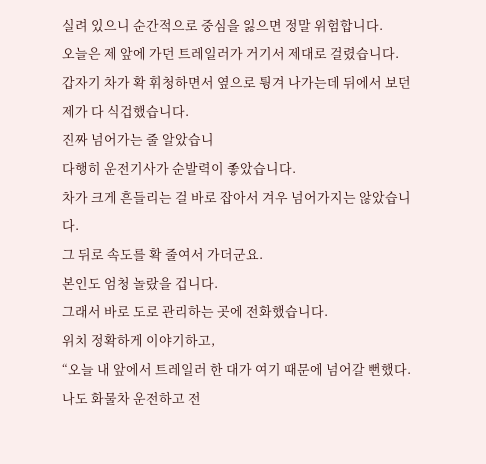실려 있으니 순간적으로 중심을 잃으면 정말 위험합니다.
오늘은 제 앞에 가던 트레일러가 거기서 제대로 걸렸습니다.
갑자기 차가 확 휘청하면서 옆으로 튕겨 나가는데 뒤에서 보던 제가 다 식겁했습니다.
진짜 넘어가는 줄 알았습니
다행히 운전기사가 순발력이 좋았습니다.
차가 크게 흔들리는 걸 바로 잡아서 겨우 넘어가지는 않았습니다.
그 뒤로 속도를 확 줄여서 가더군요.
본인도 엄청 놀랐을 겁니다.
그래서 바로 도로 관리하는 곳에 전화했습니다.
위치 정확하게 이야기하고,
“오늘 내 앞에서 트레일러 한 대가 여기 때문에 넘어갈 뻔했다. 나도 화물차 운전하고 전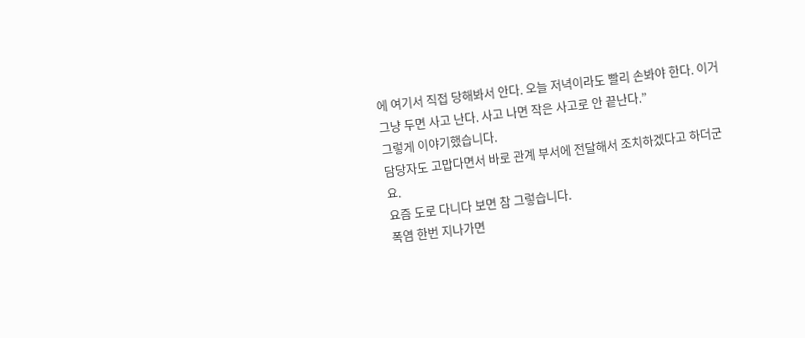에 여기서 직접 당해봐서 안다. 오늘 저녁이라도 빨리 손봐야 한다. 이거 그냥 두면 사고 난다. 사고 나면 작은 사고로 안 끝난다.”
그렇게 이야기했습니다.
담당자도 고맙다면서 바로 관계 부서에 전달해서 조치하겠다고 하더군요.
요즘 도로 다니다 보면 참 그렇습니다.
폭염 한번 지나가면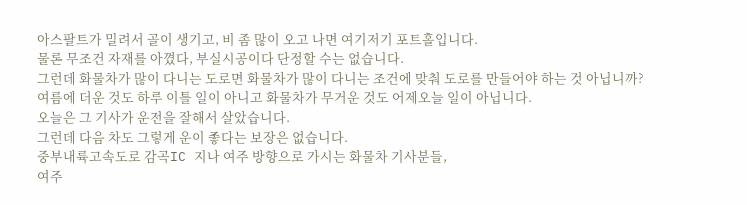아스팔트가 밀려서 골이 생기고, 비 좀 많이 오고 나면 여기저기 포트홀입니다.
물론 무조건 자재를 아꼈다, 부실시공이다 단정할 수는 없습니다.
그런데 화물차가 많이 다니는 도로면 화물차가 많이 다니는 조건에 맞춰 도로를 만들어야 하는 것 아닙니까?
여름에 더운 것도 하루 이틀 일이 아니고 화물차가 무거운 것도 어제오늘 일이 아닙니다.
오늘은 그 기사가 운전을 잘해서 살았습니다.
그런데 다음 차도 그렇게 운이 좋다는 보장은 없습니다.
중부내륙고속도로 감곡IC 지나 여주 방향으로 가시는 화물차 기사분들,
여주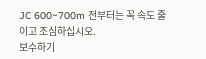JC 600~700m 전부터는 꼭 속도 줄이고 조심하십시오.
보수하기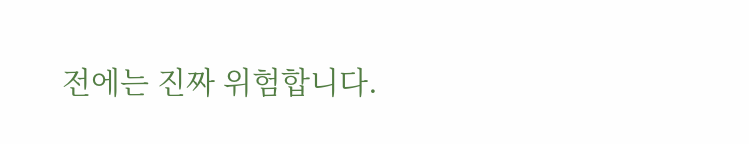전에는 진짜 위험합니다.